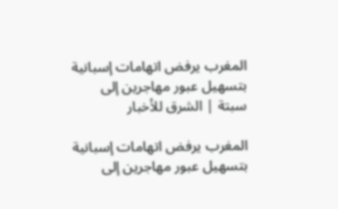المغرب يرفض اتهامات إسبانية بتسهيل عبور مهاجرين إلى سبتة | الشرق للأخبار

المغرب يرفض اتهامات إسبانية بتسهيل عبور مهاجرين إلى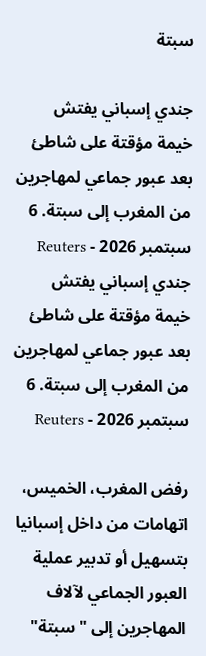سبتة

جندي إسباني يفتش خيمة مؤقتة على شاطئ بعد عبور جماعي لمهاجرين من المغرب إلى سبتة. 6 سبتمبر 2026 - Reuters
جندي إسباني يفتش خيمة مؤقتة على شاطئ بعد عبور جماعي لمهاجرين من المغرب إلى سبتة. 6 سبتمبر 2026 - Reuters

رفض المغرب، الخميس، اتهامات من داخل إسبانيا بتسهيل أو تدبير عملية العبور الجماعي لآلاف المهاجرين إلى "سبتة"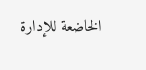الخاضعة للإدارة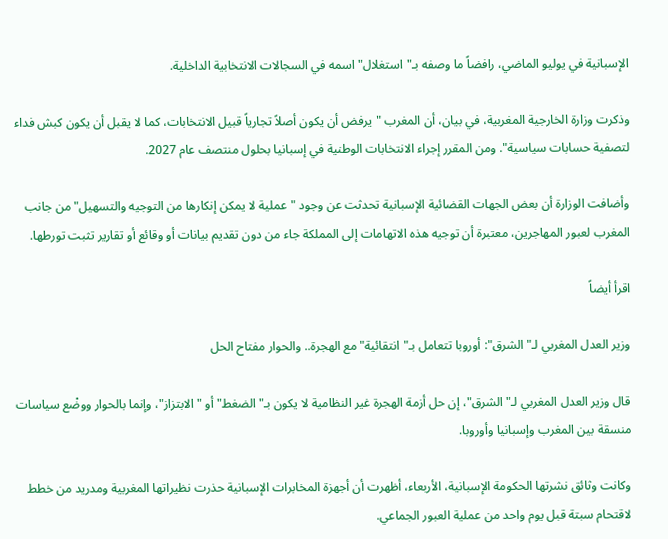الإسبانية في يوليو الماضي، رافضاً ما وصفه بـ"استغلال" اسمه في السجالات الانتخابية الداخلية.

وذكرت وزارة الخارجية المغربية، في بيان، أن المغرب "يرفض أن يكون أصلاً تجارياً قبيل الانتخابات، كما لا يقبل أن يكون كبش فداء لتصفية حسابات سياسية". ومن المقرر إجراء الانتخابات الوطنية في إسبانيا بحلول منتصف عام 2027.

وأضافت الوزارة أن بعض الجهات القضائية الإسبانية تحدثت عن وجود "عملية لا يمكن إنكارها من التوجيه والتسهيل" من جانب المغرب لعبور المهاجرين، معتبرة أن توجيه هذه الاتهامات إلى المملكة جاء من دون تقديم بيانات أو وقائع أو تقارير تثبت تورطها.

اقرأ أيضاً

وزير العدل المغربي لـ"الشرق": أوروبا تتعامل بـ"انتقائية" مع الهجرة.. والحوار مفتاح الحل

قال وزير العدل المغربي لـ"الشرق"، إن حل أزمة الهجرة غير النظامية لا يكون بـ"الضغط" أو "الابتزاز"، وإنما بالحوار ووضْع سياسات منسقة بين المغرب وإسبانيا وأوروبا.

وكانت وثائق نشرتها الحكومة الإسبانية، الأربعاء، أظهرت أن أجهزة المخابرات الإسبانية حذرت نظيراتها المغربية ومدريد من خطط لاقتحام سبتة قبل يوم واحد من عملية العبور الجماعي.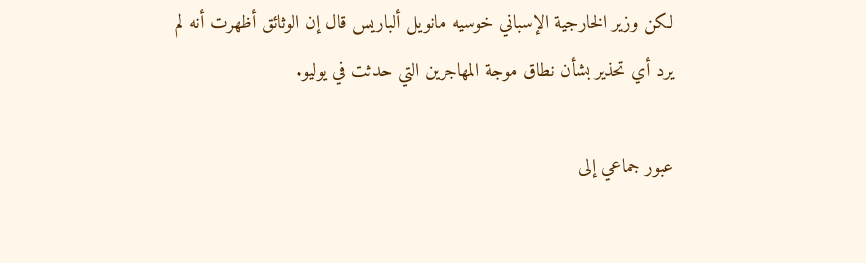لكن وزير الخارجية الإسباني خوسيه مانويل ألباريس قال إن الوثائق أظهرت أنه لم يرد أي تحذير بشأن نطاق موجة المهاجرين التي حدثت في يوليو.

عبور جماعي إلى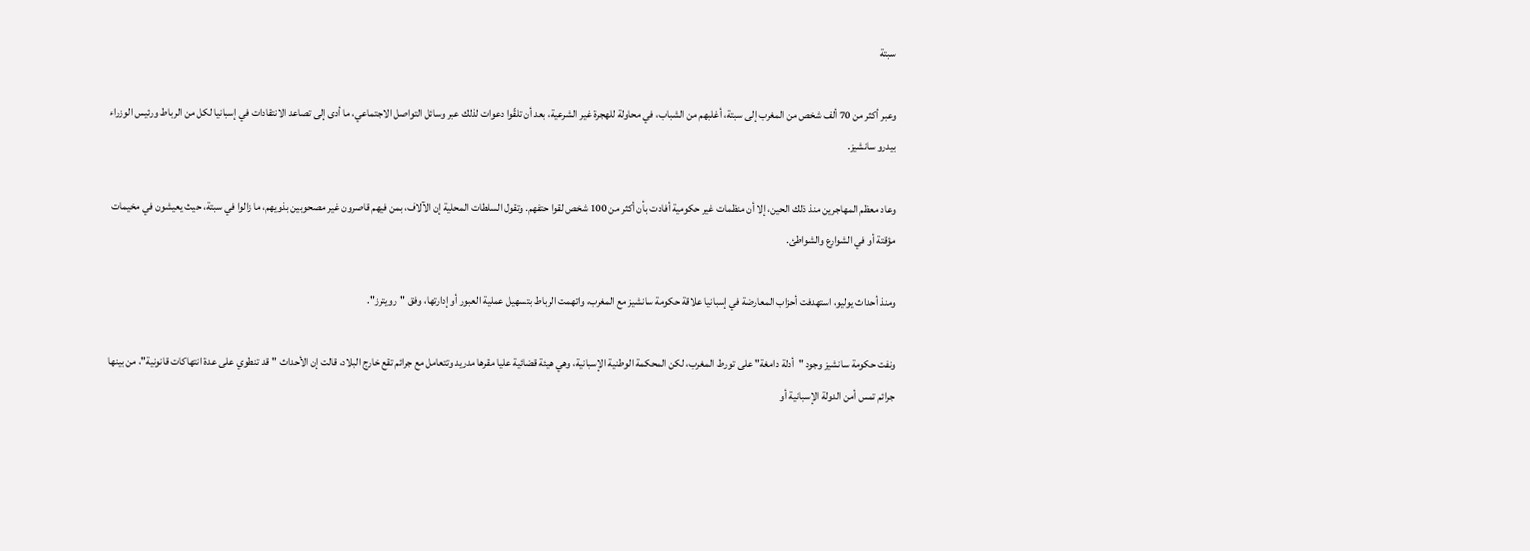سبتة

وعبر أكثر من 70 ألف شخص من المغرب إلى سبتة، أغلبهم من الشباب، في محاولة للهجرة غير الشرعية، بعد أن تلقّوا دعوات لذلك عبر وسائل التواصل الاجتماعي، ما أدى إلى تصاعد الانتقادات في إسبانيا لكل من الرباط ورئيس الوزراء بيدرو سانشيز.

وعاد معظم المهاجرين منذ ذلك الحين، إلا أن منظمات غير حكومية أفادت بأن أكثر من 100 شخص لقوا حتفهم. وتقول السلطات المحلية إن الآلاف، بمن فيهم قاصرون غير مصحوبين بذويهم، ما زالوا في سبتة، حيث يعيشون في مخيمات مؤقتة أو في الشوارع والشواطئ.

ومنذ أحداث يوليو، استهدفت أحزاب المعارضة في إسبانيا علاقة حكومة سانشيز مع المغرب، واتهمت الرباط بتسهيل عملية العبور أو إدارتها، وفق "رويترز".

ونفت حكومة سانشيز وجود "أدلة دامغة" على تورط المغرب، لكن المحكمة الوطنية الإسبانية، وهي هيئة قضائية عليا مقرها مدريد وتتعامل مع جرائم تقع خارج البلاد، قالت إن الأحداث "قد تنطوي على عدة انتهاكات قانونية"، من بينها جرائم تمس أمن الدولة الإسبانية أو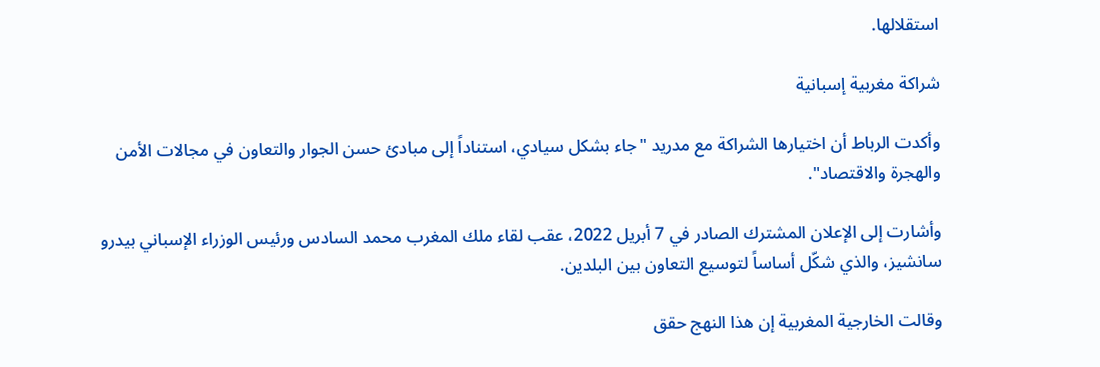استقلالها.

شراكة مغربية إسبانية

وأكدت الرباط أن اختيارها الشراكة مع مدريد "جاء بشكل سيادي، استناداً إلى مبادئ حسن الجوار والتعاون في مجالات الأمن والهجرة والاقتصاد".

وأشارت إلى الإعلان المشترك الصادر في 7 أبريل 2022، عقب لقاء ملك المغرب محمد السادس ورئيس الوزراء الإسباني بيدرو سانشيز، والذي شكّل أساساً لتوسيع التعاون بين البلدين.

وقالت الخارجية المغربية إن هذا النهج حقق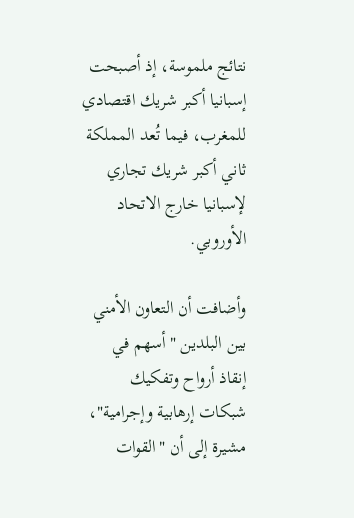نتائج ملموسة، إذ أصبحت إسبانيا أكبر شريك اقتصادي للمغرب، فيما تُعد المملكة ثاني أكبر شريك تجاري لإسبانيا خارج الاتحاد الأوروبي.

وأضافت أن التعاون الأمني بين البلدين "أسهم في إنقاذ أرواح وتفكيك شبكات إرهابية وإجرامية"، مشيرة إلى أن "القوات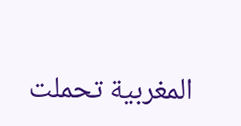المغربية تحملت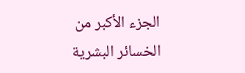الجزء الأكبر من الخسائر البشرية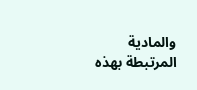والمادية المرتبطة بهذه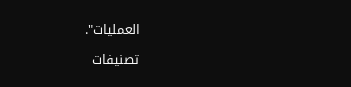العمليات".

تصنيفات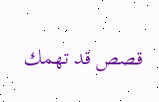قصص قد تهمك